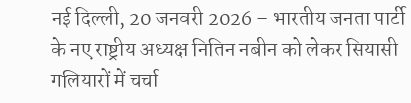नई दिल्ली, 20 जनवरी 2026 – भारतीय जनता पार्टी के नए राष्ट्रीय अध्यक्ष नितिन नबीन को लेकर सियासी गलियारों में चर्चा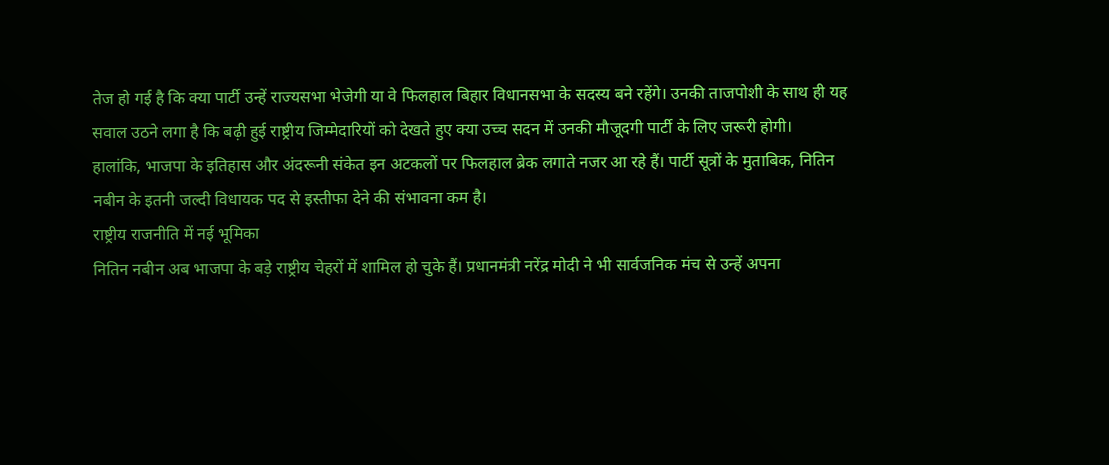तेज हो गई है कि क्या पार्टी उन्हें राज्यसभा भेजेगी या वे फिलहाल बिहार विधानसभा के सदस्य बने रहेंगे। उनकी ताजपोशी के साथ ही यह सवाल उठने लगा है कि बढ़ी हुई राष्ट्रीय जिम्मेदारियों को देखते हुए क्या उच्च सदन में उनकी मौजूदगी पार्टी के लिए जरूरी होगी।
हालांकि, भाजपा के इतिहास और अंदरूनी संकेत इन अटकलों पर फिलहाल ब्रेक लगाते नजर आ रहे हैं। पार्टी सूत्रों के मुताबिक, नितिन नबीन के इतनी जल्दी विधायक पद से इस्तीफा देने की संभावना कम है।
राष्ट्रीय राजनीति में नई भूमिका
नितिन नबीन अब भाजपा के बड़े राष्ट्रीय चेहरों में शामिल हो चुके हैं। प्रधानमंत्री नरेंद्र मोदी ने भी सार्वजनिक मंच से उन्हें अपना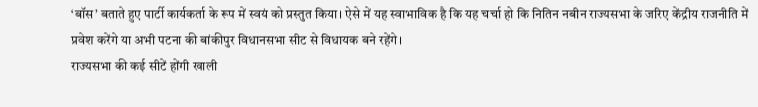‘बॉस’ बताते हुए पार्टी कार्यकर्ता के रूप में स्वयं को प्रस्तुत किया। ऐसे में यह स्वाभाविक है कि यह चर्चा हो कि नितिन नबीन राज्यसभा के जरिए केंद्रीय राजनीति में प्रवेश करेंगे या अभी पटना की बांकीपुर विधानसभा सीट से विधायक बने रहेंगे।
राज्यसभा की कई सीटें होंगी खाली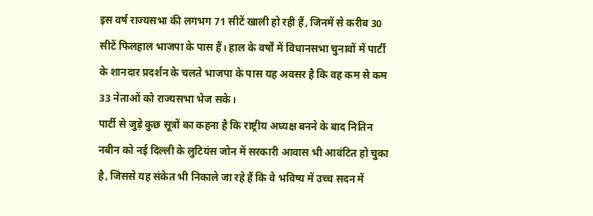इस वर्ष राज्यसभा की लगभग 71 सीटें खाली हो रही हैं, जिनमें से करीब 30 सीटें फिलहाल भाजपा के पास हैं। हाल के वर्षों में विधानसभा चुनावों में पार्टी के शानदार प्रदर्शन के चलते भाजपा के पास यह अवसर है कि वह कम से कम 33 नेताओं को राज्यसभा भेज सके।
पार्टी से जुड़े कुछ सूत्रों का कहना है कि राष्ट्रीय अध्यक्ष बनने के बाद नितिन नबीन को नई दिल्ली के लुटियंस जोन में सरकारी आवास भी आवंटित हो चुका है, जिससे यह संकेत भी निकाले जा रहे हैं कि वे भविष्य में उच्च सदन में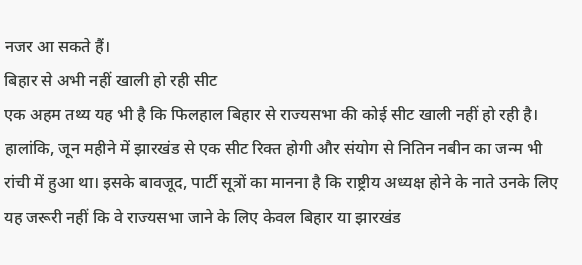नजर आ सकते हैं।
बिहार से अभी नहीं खाली हो रही सीट
एक अहम तथ्य यह भी है कि फिलहाल बिहार से राज्यसभा की कोई सीट खाली नहीं हो रही है। हालांकि, जून महीने में झारखंड से एक सीट रिक्त होगी और संयोग से नितिन नबीन का जन्म भी रांची में हुआ था। इसके बावजूद, पार्टी सूत्रों का मानना है कि राष्ट्रीय अध्यक्ष होने के नाते उनके लिए यह जरूरी नहीं कि वे राज्यसभा जाने के लिए केवल बिहार या झारखंड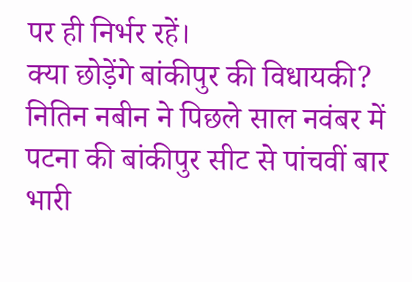पर ही निर्भर रहें।
क्या छोड़ेंगे बांकीपुर की विधायकी?
नितिन नबीन ने पिछले साल नवंबर में पटना की बांकीपुर सीट से पांचवीं बार भारी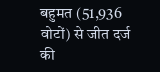बहुमत (51,936 वोटों) से जीत दर्ज की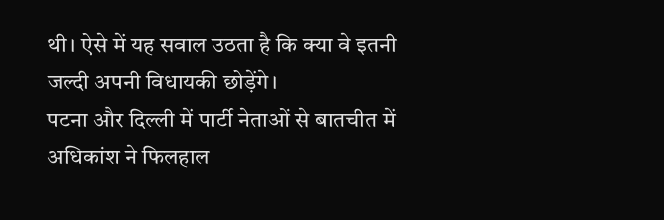थी। ऐसे में यह सवाल उठता है कि क्या वे इतनी जल्दी अपनी विधायकी छोड़ेंगे।
पटना और दिल्ली में पार्टी नेताओं से बातचीत में अधिकांश ने फिलहाल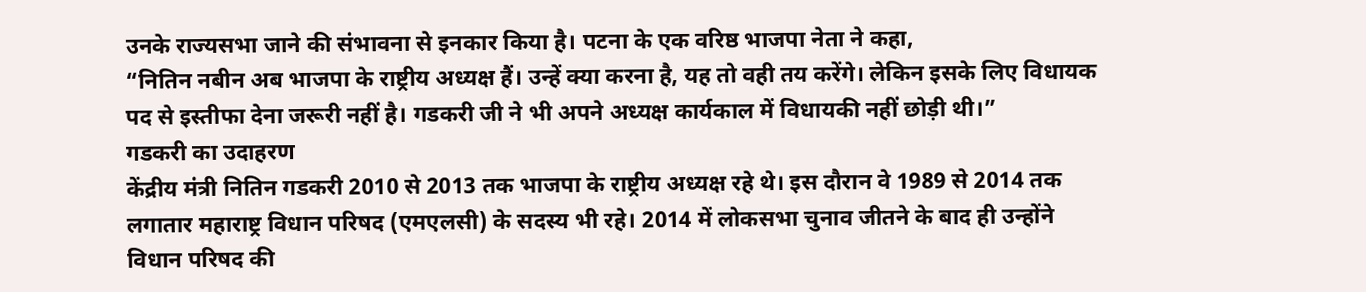उनके राज्यसभा जाने की संभावना से इनकार किया है। पटना के एक वरिष्ठ भाजपा नेता ने कहा,
“नितिन नबीन अब भाजपा के राष्ट्रीय अध्यक्ष हैं। उन्हें क्या करना है, यह तो वही तय करेंगे। लेकिन इसके लिए विधायक पद से इस्तीफा देना जरूरी नहीं है। गडकरी जी ने भी अपने अध्यक्ष कार्यकाल में विधायकी नहीं छोड़ी थी।”
गडकरी का उदाहरण
केंद्रीय मंत्री नितिन गडकरी 2010 से 2013 तक भाजपा के राष्ट्रीय अध्यक्ष रहे थे। इस दौरान वे 1989 से 2014 तक लगातार महाराष्ट्र विधान परिषद (एमएलसी) के सदस्य भी रहे। 2014 में लोकसभा चुनाव जीतने के बाद ही उन्होंने विधान परिषद की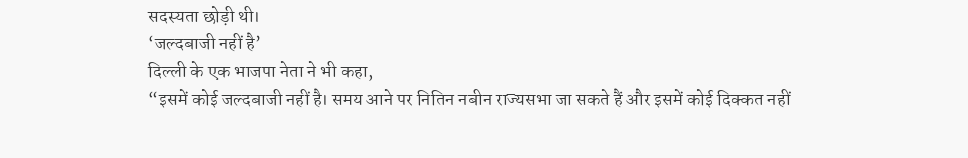सदस्यता छोड़ी थी।
‘जल्दबाजी नहीं है’
दिल्ली के एक भाजपा नेता ने भी कहा,
“इसमें कोई जल्दबाजी नहीं है। समय आने पर नितिन नबीन राज्यसभा जा सकते हैं और इसमें कोई दिक्कत नहीं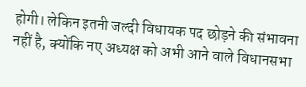होगी। लेकिन इतनी जल्दी विधायक पद छोड़ने की संभावना नहीं है, क्योंकि नए अध्यक्ष को अभी आने वाले विधानसभा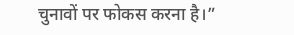चुनावों पर फोकस करना है।”